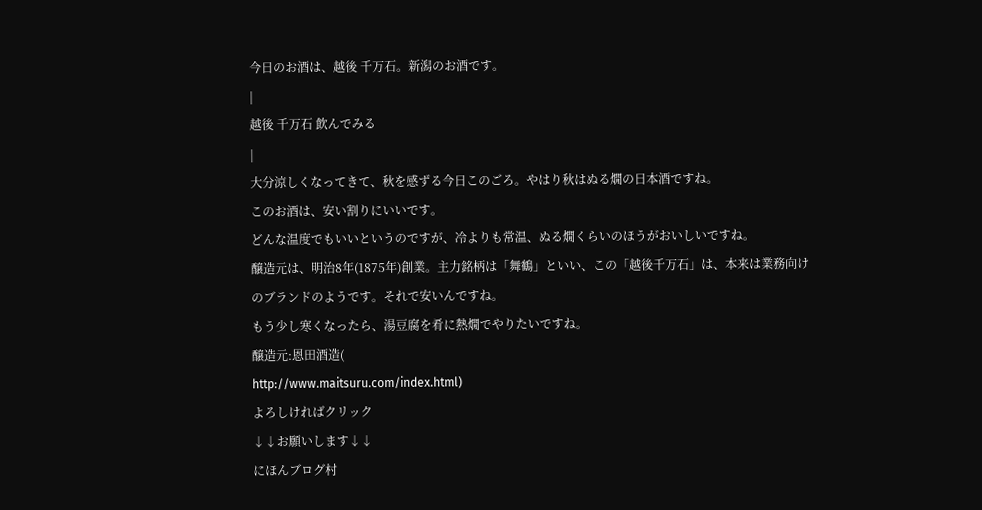今日のお酒は、越後 千万石。新潟のお酒です。
|
越後 千万石 飲んでみる
|
大分涼しくなってきて、秋を感ずる今日このごろ。やはり秋はぬる燗の日本酒ですね。
このお酒は、安い割りにいいです。
どんな温度でもいいというのですが、冷よりも常温、ぬる燗くらいのほうがおいしいですね。
醸造元は、明治8年(1875年)創業。主力銘柄は「舞鶴」といい、この「越後千万石」は、本来は業務向けのブランドのようです。それで安いんですね。
もう少し寒くなったら、湯豆腐を肴に熱燗でやりたいですね。
醸造元:恩田酒造(
http://www.maitsuru.com/index.html)
よろしければクリック
↓↓お願いします↓↓
にほんブログ村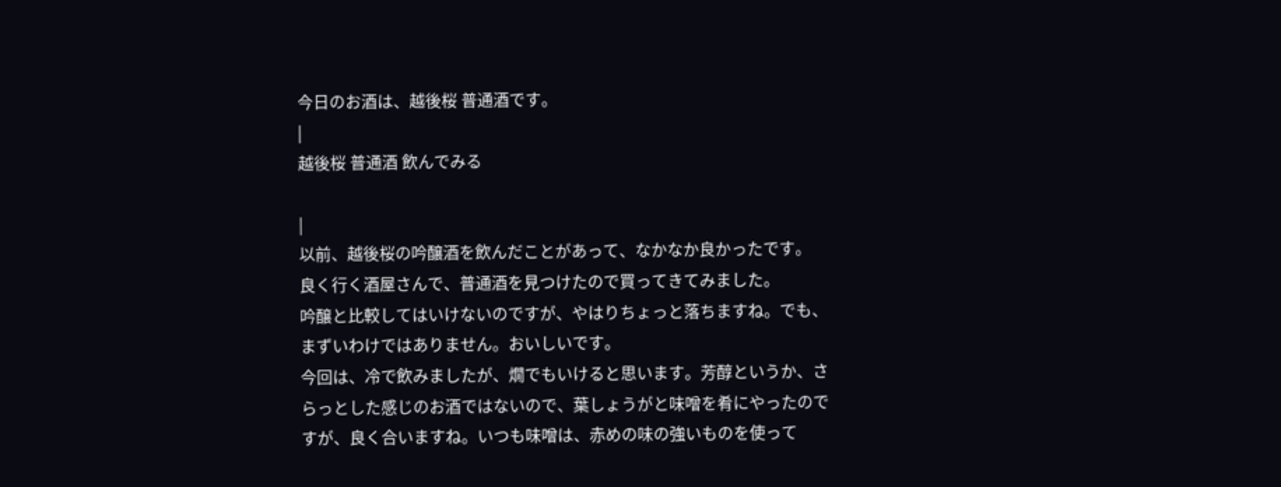今日のお酒は、越後桜 普通酒です。
|
越後桜 普通酒 飲んでみる

|
以前、越後桜の吟醸酒を飲んだことがあって、なかなか良かったです。
良く行く酒屋さんで、普通酒を見つけたので買ってきてみました。
吟醸と比較してはいけないのですが、やはりちょっと落ちますね。でも、まずいわけではありません。おいしいです。
今回は、冷で飲みましたが、燗でもいけると思います。芳醇というか、さらっとした感じのお酒ではないので、葉しょうがと味噌を肴にやったのですが、良く合いますね。いつも味噌は、赤めの味の強いものを使って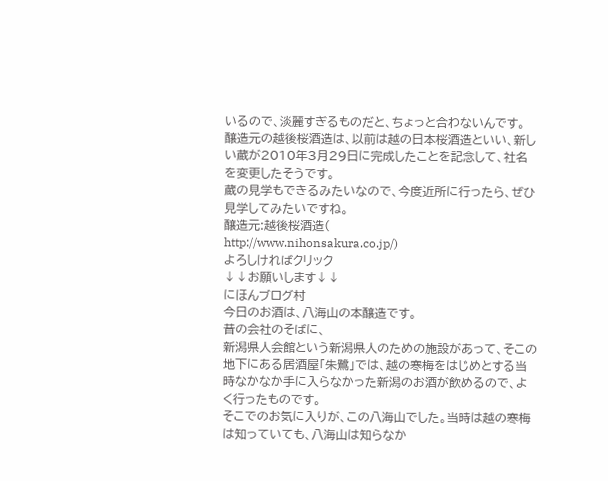いるので、淡麗すぎるものだと、ちょっと合わないんです。
醸造元の越後桜酒造は、以前は越の日本桜酒造といい、新しい蔵が2010年3月29日に完成したことを記念して、社名を変更したそうです。
蔵の見学もできるみたいなので、今度近所に行ったら、ぜひ見学してみたいですね。
醸造元:越後桜酒造(
http://www.nihonsakura.co.jp/)
よろしければクリック
↓↓お願いします↓↓
にほんブログ村
今日のお酒は、八海山の本醸造です。
昔の会社のそばに、
新潟県人会館という新潟県人のための施設があって、そこの地下にある居酒屋「朱鷺」では、越の寒梅をはじめとする当時なかなか手に入らなかった新潟のお酒が飲めるので、よく行ったものです。
そこでのお気に入りが、この八海山でした。当時は越の寒梅は知っていても、八海山は知らなか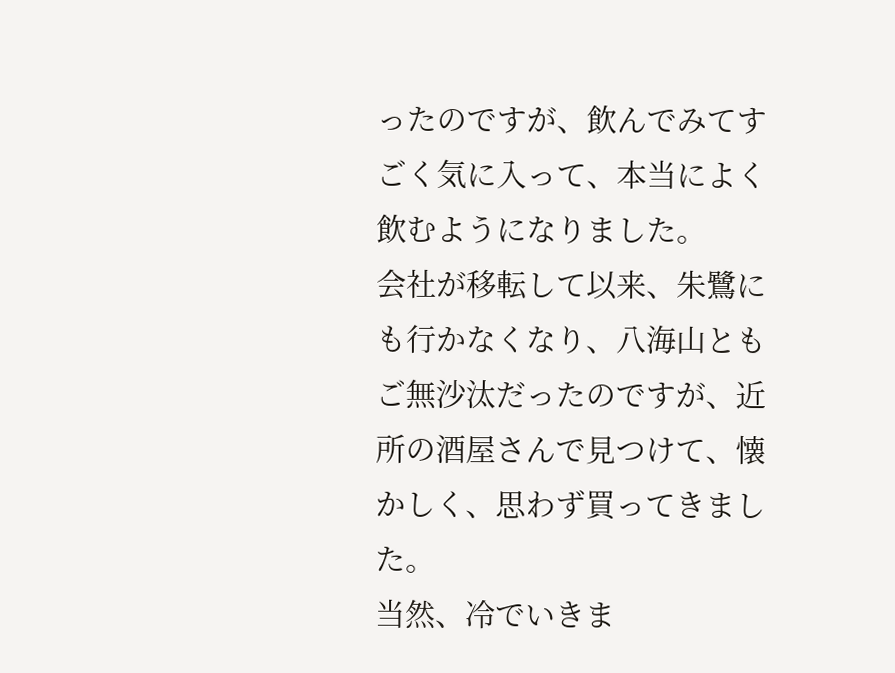ったのですが、飲んでみてすごく気に入って、本当によく飲むようになりました。
会社が移転して以来、朱鷺にも行かなくなり、八海山ともご無沙汰だったのですが、近所の酒屋さんで見つけて、懐かしく、思わず買ってきました。
当然、冷でいきま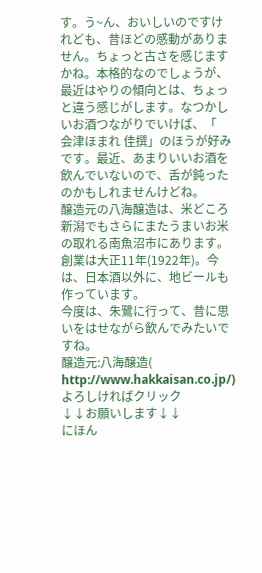す。う~ん、おいしいのですけれども、昔ほどの感動がありません。ちょっと古さを感じますかね。本格的なのでしょうが、最近はやりの傾向とは、ちょっと違う感じがします。なつかしいお酒つながりでいけば、「
会津ほまれ 佳撰」のほうが好みです。最近、あまりいいお酒を飲んでいないので、舌が鈍ったのかもしれませんけどね。
醸造元の八海醸造は、米どころ新潟でもさらにまたうまいお米の取れる南魚沼市にあります。創業は大正11年(1922年)。今は、日本酒以外に、地ビールも作っています。
今度は、朱鷺に行って、昔に思いをはせながら飲んでみたいですね。
醸造元:八海醸造(
http://www.hakkaisan.co.jp/)
よろしければクリック
↓↓お願いします↓↓
にほん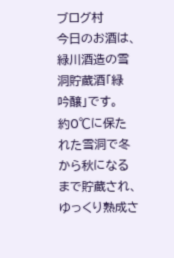ブログ村
今日のお酒は、緑川酒造の雪洞貯蔵酒「緑 吟醸」です。
約0℃に保たれた雪洞で冬から秋になるまで貯蔵され、ゆっくり熟成さ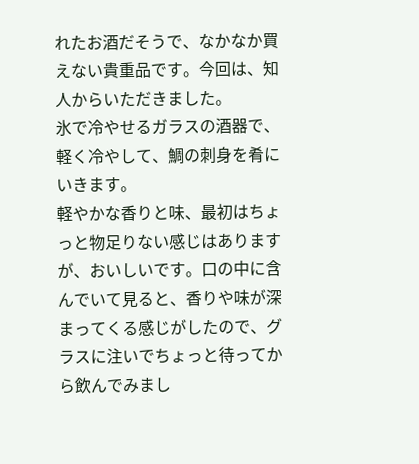れたお酒だそうで、なかなか買えない貴重品です。今回は、知人からいただきました。
氷で冷やせるガラスの酒器で、軽く冷やして、鯛の刺身を肴にいきます。
軽やかな香りと味、最初はちょっと物足りない感じはありますが、おいしいです。口の中に含んでいて見ると、香りや味が深まってくる感じがしたので、グラスに注いでちょっと待ってから飲んでみまし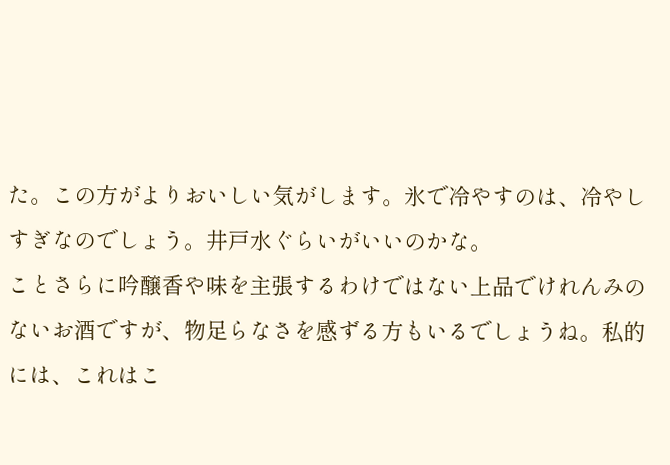た。この方がよりおいしい気がします。氷で冷やすのは、冷やしすぎなのでしょう。井戸水ぐらいがいいのかな。
ことさらに吟醸香や味を主張するわけではない上品でけれんみのないお酒ですが、物足らなさを感ずる方もいるでしょうね。私的には、これはこ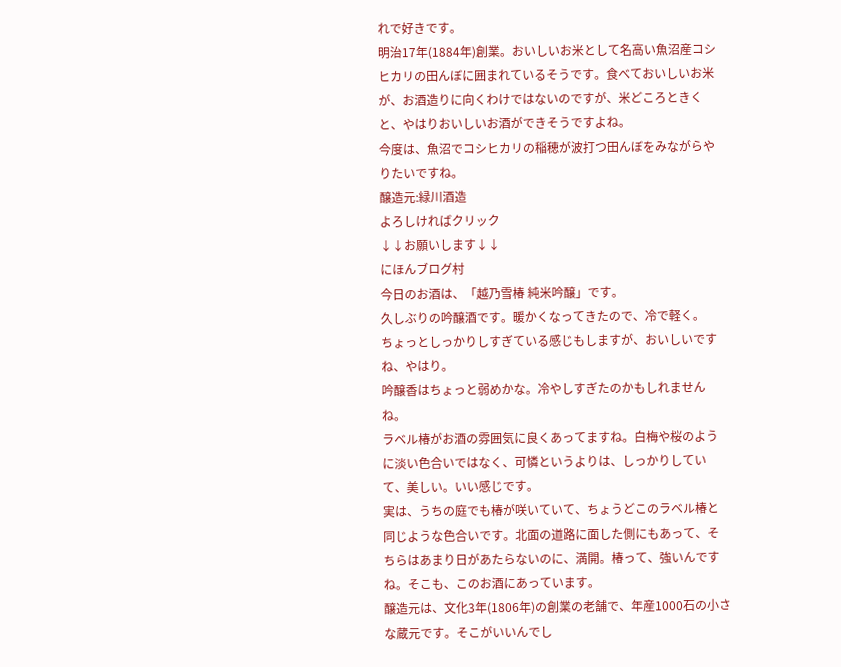れで好きです。
明治17年(1884年)創業。おいしいお米として名高い魚沼産コシヒカリの田んぼに囲まれているそうです。食べておいしいお米が、お酒造りに向くわけではないのですが、米どころときくと、やはりおいしいお酒ができそうですよね。
今度は、魚沼でコシヒカリの稲穂が波打つ田んぼをみながらやりたいですね。
醸造元:緑川酒造
よろしければクリック
↓↓お願いします↓↓
にほんブログ村
今日のお酒は、「越乃雪椿 純米吟醸」です。
久しぶりの吟醸酒です。暖かくなってきたので、冷で軽く。
ちょっとしっかりしすぎている感じもしますが、おいしいですね、やはり。
吟醸香はちょっと弱めかな。冷やしすぎたのかもしれませんね。
ラベル椿がお酒の雰囲気に良くあってますね。白梅や桜のように淡い色合いではなく、可憐というよりは、しっかりしていて、美しい。いい感じです。
実は、うちの庭でも椿が咲いていて、ちょうどこのラベル椿と同じような色合いです。北面の道路に面した側にもあって、そちらはあまり日があたらないのに、満開。椿って、強いんですね。そこも、このお酒にあっています。
醸造元は、文化3年(1806年)の創業の老舗で、年産1000石の小さな蔵元です。そこがいいんでし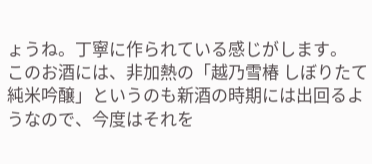ょうね。丁寧に作られている感じがします。
このお酒には、非加熱の「越乃雪椿 しぼりたて 純米吟醸」というのも新酒の時期には出回るようなので、今度はそれを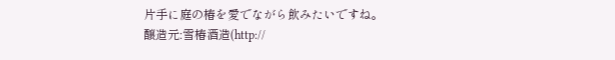片手に庭の椿を愛でながら飲みたいですね。
醸造元:雪椿酒造(http://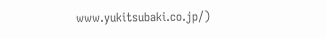www.yukitsubaki.co.jp/)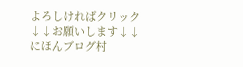よろしければクリック
↓↓お願いします↓↓
にほんブログ村